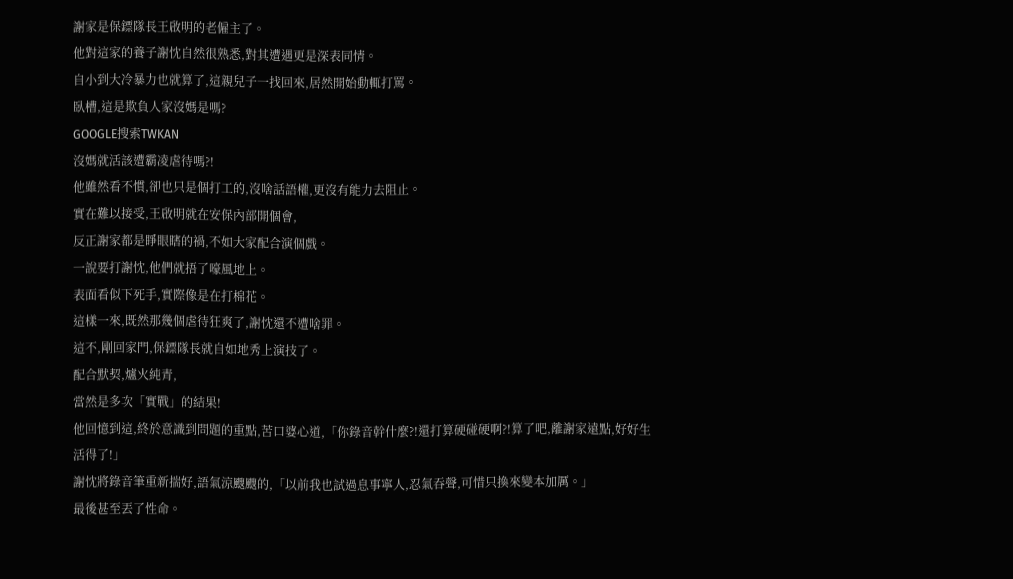謝家是保鏢隊長王啟明的老僱主了。
他對這家的養子謝忱自然很熟悉,對其遭遇更是深表同情。
自小到大冷暴力也就算了,這親兒子一找回來,居然開始動輒打罵。
臥槽,這是欺負人家沒媽是嗎?
GOOGLE搜索TWKAN
沒媽就活該遭霸凌虐待嗎?!
他雖然看不慣,卻也只是個打工的,沒啥話語權,更沒有能力去阻止。
實在難以接受,王啟明就在安保內部開個會,
反正謝家都是睜眼瞎的禍,不如大家配合演個戲。
一說要打謝忱,他們就捂了嚎風地上。
表面看似下死手,實際像是在打棉花。
這樣一來,既然那幾個虐待狂爽了,謝忱還不遭啥罪。
這不,剛回家門,保鏢隊長就自如地秀上演技了。
配合默契,爐火純青,
當然是多次「實戰」的結果!
他回憶到這,終於意識到問題的重點,苦口婆心道,「你錄音幹什麼?!還打算硬碰硬啊?!算了吧,離謝家遠點,好好生活得了!」
謝忱將錄音筆重新揣好,語氣涼颼颼的,「以前我也試過息事寧人,忍氣吞聲,可惜只換來變本加厲。」
最後甚至丟了性命。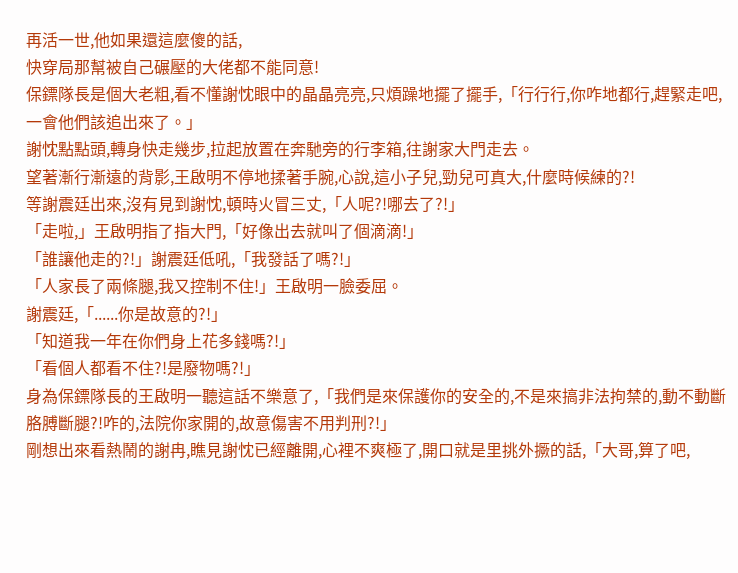再活一世,他如果還這麼傻的話,
快穿局那幫被自己碾壓的大佬都不能同意!
保鏢隊長是個大老粗,看不懂謝忱眼中的晶晶亮亮,只煩躁地擺了擺手,「行行行,你咋地都行,趕緊走吧,一會他們該追出來了。」
謝忱點點頭,轉身快走幾步,拉起放置在奔馳旁的行李箱,往謝家大門走去。
望著漸行漸遠的背影,王啟明不停地揉著手腕,心說,這小子兒,勁兒可真大,什麼時候練的?!
等謝震廷出來,沒有見到謝忱,頓時火冒三丈,「人呢?!哪去了?!」
「走啦,」王啟明指了指大門,「好像出去就叫了個滴滴!」
「誰讓他走的?!」謝震廷低吼,「我發話了嗎?!」
「人家長了兩條腿,我又控制不住!」王啟明一臉委屈。
謝震廷,「......你是故意的?!」
「知道我一年在你們身上花多錢嗎?!」
「看個人都看不住?!是廢物嗎?!」
身為保鏢隊長的王啟明一聽這話不樂意了,「我們是來保護你的安全的,不是來搞非法拘禁的,動不動斷胳膊斷腿?!咋的,法院你家開的,故意傷害不用判刑?!」
剛想出來看熱鬧的謝冉,瞧見謝忱已經離開,心裡不爽極了,開口就是里挑外撅的話,「大哥,算了吧,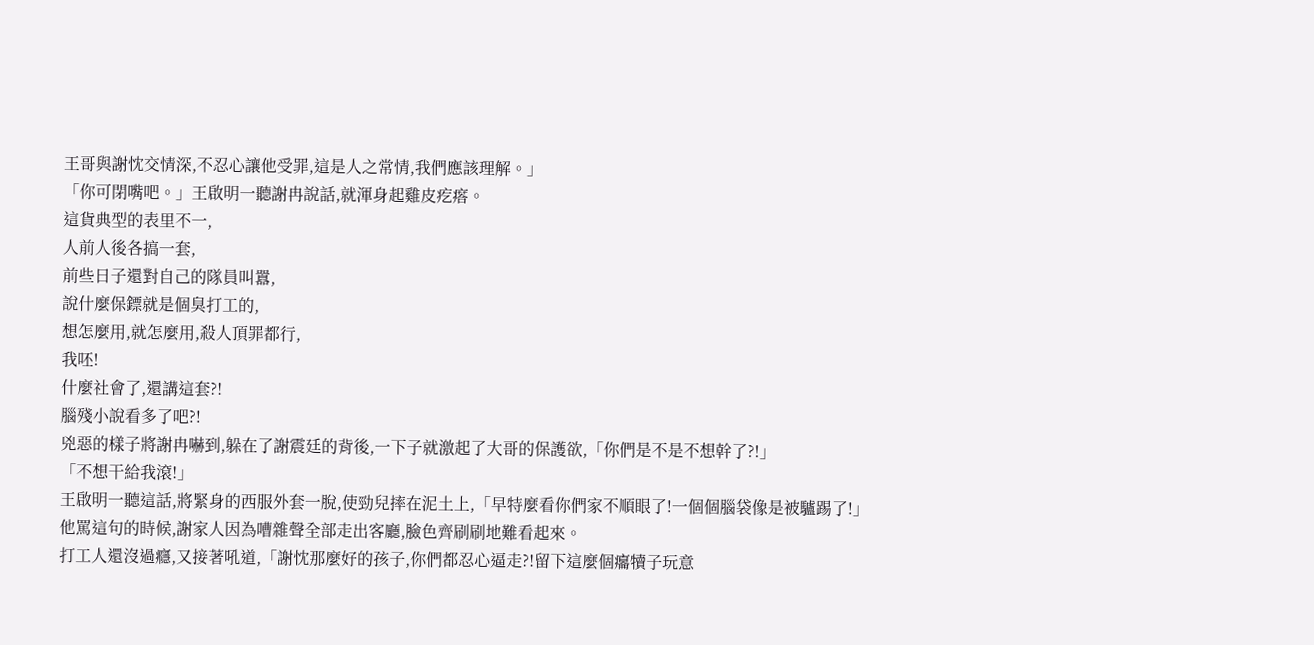王哥與謝忱交情深,不忍心讓他受罪,這是人之常情,我們應該理解。」
「你可閉嘴吧。」王啟明一聽謝冉說話,就渾身起雞皮疙瘩。
這貨典型的表里不一,
人前人後各搞一套,
前些日子還對自己的隊員叫囂,
說什麼保鏢就是個臭打工的,
想怎麼用,就怎麼用,殺人頂罪都行,
我呸!
什麼社會了,還講這套?!
腦殘小說看多了吧?!
兇惡的樣子將謝冉嚇到,躲在了謝震廷的背後,一下子就激起了大哥的保護欲,「你們是不是不想幹了?!」
「不想干給我滾!」
王啟明一聽這話,將緊身的西服外套一脫,使勁兒摔在泥土上,「早特麼看你們家不順眼了!一個個腦袋像是被驢踢了!」
他罵這句的時候,謝家人因為嘈雜聲全部走出客廳,臉色齊刷刷地難看起來。
打工人還沒過癮,又接著吼道,「謝忱那麼好的孩子,你們都忍心逼走?!留下這麼個癟犢子玩意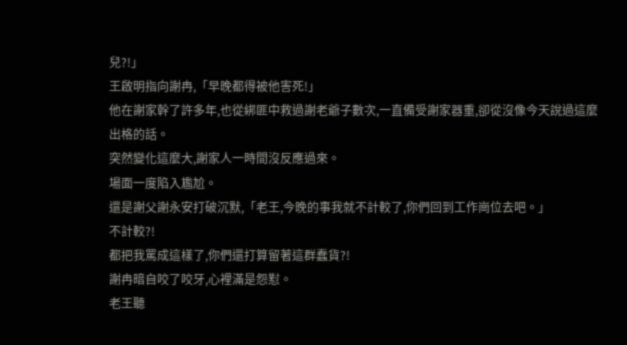兒?!」
王啟明指向謝冉,「早晚都得被他害死!」
他在謝家幹了許多年,也從綁匪中救過謝老爺子數次,一直備受謝家器重,卻從沒像今天說過這麼出格的話。
突然變化這麼大,謝家人一時間沒反應過來。
場面一度陷入尷尬。
還是謝父謝永安打破沉默,「老王,今晚的事我就不計較了,你們回到工作崗位去吧。」
不計較?!
都把我罵成這樣了,你們還打算留著這群蠢貨?!
謝冉暗自咬了咬牙,心裡滿是怨懟。
老王聽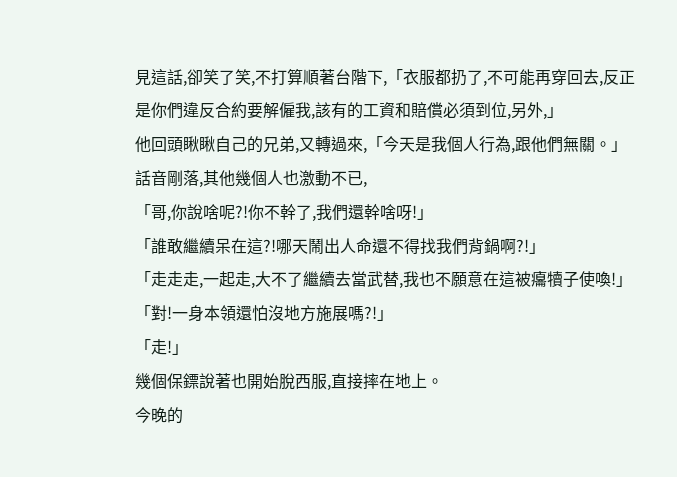見這話,卻笑了笑,不打算順著台階下,「衣服都扔了,不可能再穿回去,反正是你們違反合約要解僱我,該有的工資和賠償必須到位,另外,」
他回頭瞅瞅自己的兄弟,又轉過來,「今天是我個人行為,跟他們無關。」
話音剛落,其他幾個人也激動不已,
「哥,你說啥呢?!你不幹了,我們還幹啥呀!」
「誰敢繼續呆在這?!哪天鬧出人命還不得找我們背鍋啊?!」
「走走走,一起走,大不了繼續去當武替,我也不願意在這被癟犢子使喚!」
「對!一身本領還怕沒地方施展嗎?!」
「走!」
幾個保鏢說著也開始脫西服,直接摔在地上。
今晚的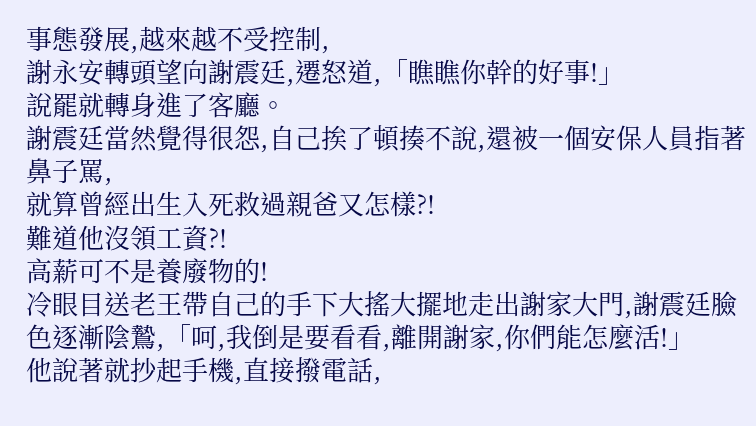事態發展,越來越不受控制,
謝永安轉頭望向謝震廷,遷怒道,「瞧瞧你幹的好事!」
說罷就轉身進了客廳。
謝震廷當然覺得很怨,自己挨了頓揍不說,還被一個安保人員指著鼻子罵,
就算曾經出生入死救過親爸又怎樣?!
難道他沒領工資?!
高薪可不是養廢物的!
冷眼目送老王帶自己的手下大搖大擺地走出謝家大門,謝震廷臉色逐漸陰鷙,「呵,我倒是要看看,離開謝家,你們能怎麼活!」
他說著就抄起手機,直接撥電話,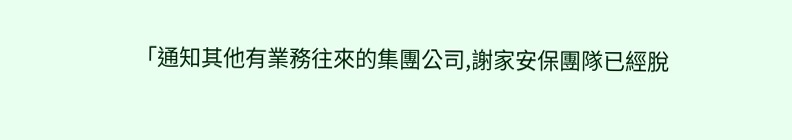「通知其他有業務往來的集團公司,謝家安保團隊已經脫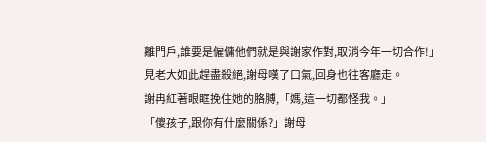離門戶,誰要是僱傭他們就是與謝家作對,取消今年一切合作!」
見老大如此趕盡殺絕,謝母嘆了口氣,回身也往客廳走。
謝冉紅著眼眶挽住她的胳膊,「媽,這一切都怪我。」
「傻孩子,跟你有什麼關係?」謝母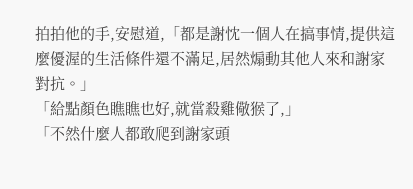拍拍他的手,安慰道,「都是謝忱一個人在搞事情,提供這麼優渥的生活條件還不滿足,居然煽動其他人來和謝家對抗。」
「給點顏色瞧瞧也好,就當殺雞儆猴了,」
「不然什麼人都敢爬到謝家頭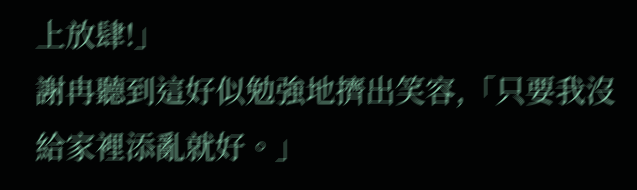上放肆!」
謝冉聽到這好似勉強地擠出笑容,「只要我沒給家裡添亂就好。」